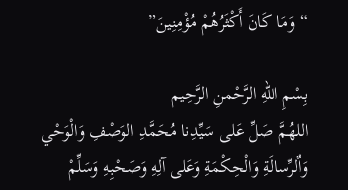“وَمَا كَانَ أَكْثَرُهُمْ مُؤْمِنِينَ”

بِسْمِ اللهِ الرَّحْمنِ الرَّحِيم
اللهُمَّ صَلِّ عَلى سَيِّدِنا مُحَمَّدِ الوَصْفِ وَالْوَحْي وَاٌلرِّسالَةِ وَالْحِكْمَةِ وَعَلى آلِهِ وَصَحْبِهِ وَسَلِّمْ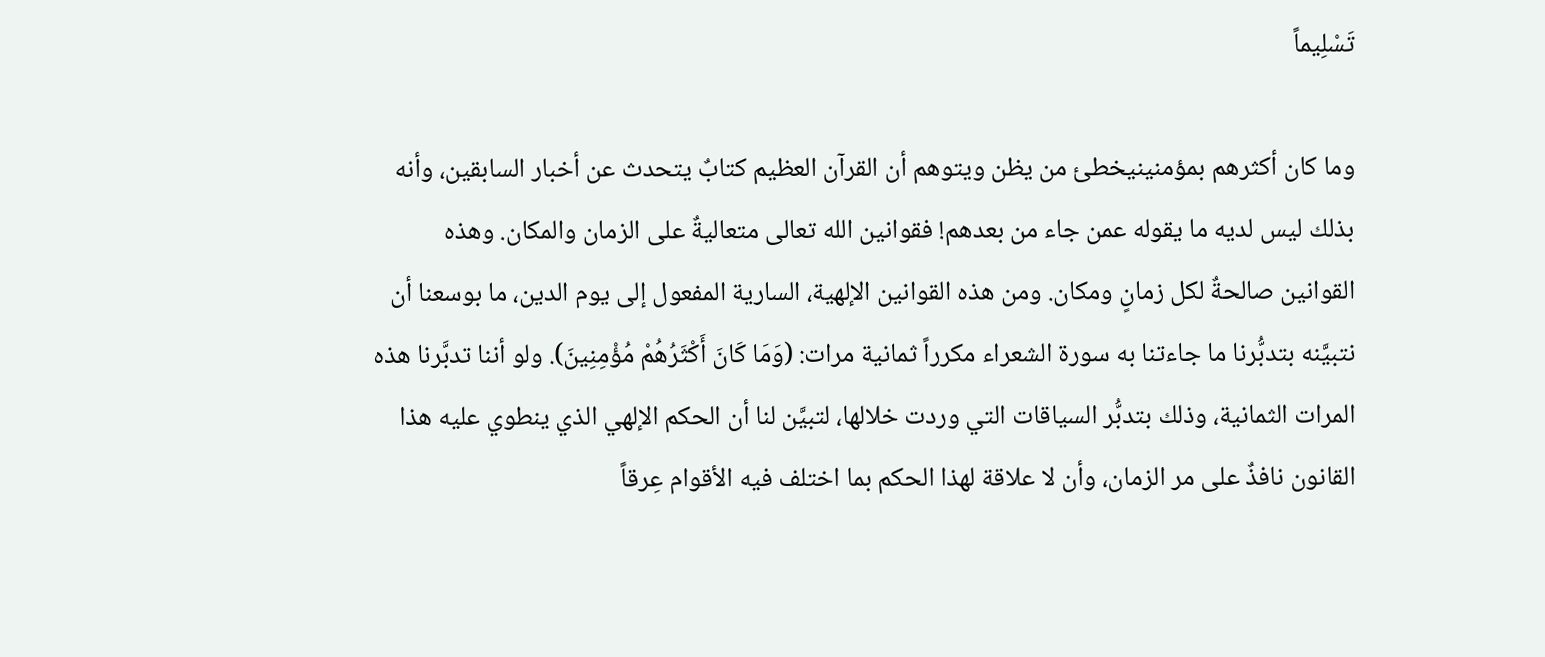تَسْلِيماً

وما كان أكثرهم بمؤمنينيخطئ من يظن ويتوهم أن القرآن العظيم كتابٌ يتحدث عن أخبار السابقين، وأنه بذلك ليس لديه ما يقوله عمن جاء من بعدهم! فقوانين الله تعالى متعاليةٌ على الزمان والمكان. وهذه القوانين صالحةٌ لكل زمانٍ ومكان. ومن هذه القوانين الإلهية، السارية المفعول إلى يوم الدين، ما بوسعنا أن نتبيَّنه بتدبُّرنا ما جاءتنا به سورة الشعراء مكرراً ثمانية مرات: (وَمَا كَانَ أَكْثَرُهُمْ مُؤْمِنِينَ). ولو أننا تدبَّرنا هذه المرات الثمانية، وذلك بتدبُّر السياقات التي وردت خلالها، لتبيَّن لنا أن الحكم الإلهي الذي ينطوي عليه هذا القانون نافذٌ على مر الزمان، وأن لا علاقة لهذا الحكم بما اختلف فيه الأقوام عِرقاً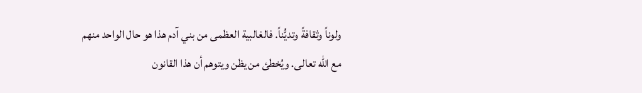ولوناً وثقافةً وتديُّناً. فالغالبية العظمى من بني آدم هذا هو حال الواحد منهم مع الله تعالى. ويُخطئ من يظن ويتوهم أن هذا القانون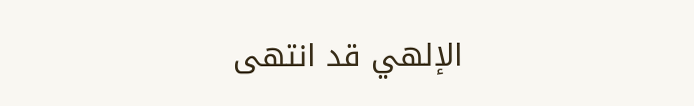الإلهي قد انتهى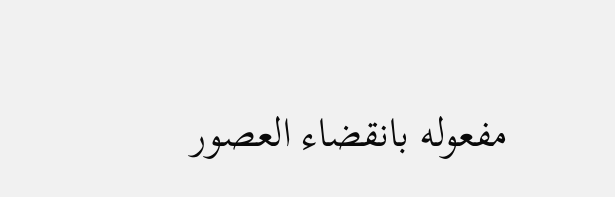مفعوله بانقضاء العصور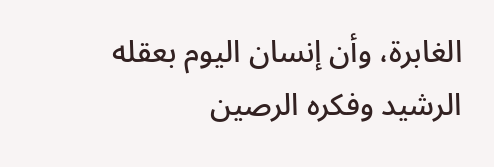الغابرة، وأن إنسان اليوم بعقله الرشيد وفكره الرصين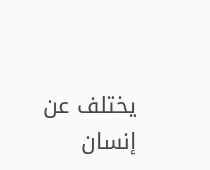يختلف عن إنسان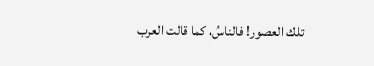تلك العصور! فالناسُ، كما قالت العرب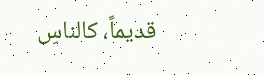قديماً، كالناسِ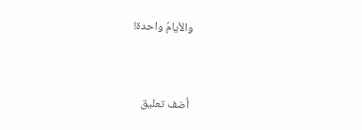والأيامُ واحدة!



أضف تعليق